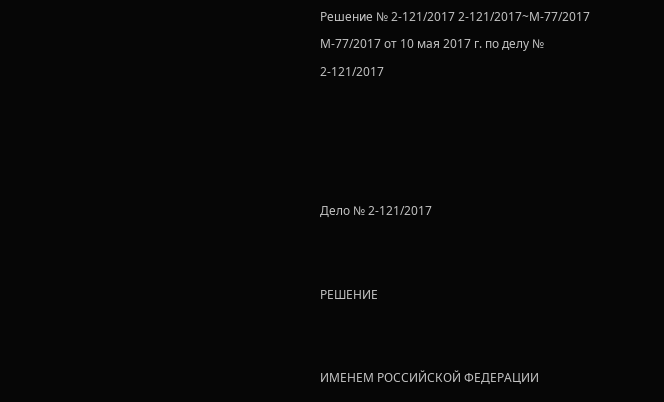Решение № 2-121/2017 2-121/2017~М-77/2017 М-77/2017 от 10 мая 2017 г. по делу № 2-121/2017




Дело № 2-121/2017


РЕШЕНИЕ


ИМЕНЕМ РОССИЙСКОЙ ФЕДЕРАЦИИ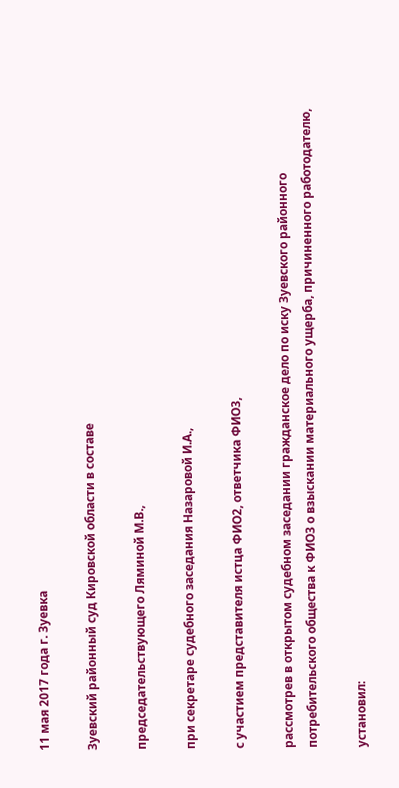11 мая 2017 года г. Зуевка

Зуевский районный суд Кировской области в составе

председательствующего Ляминой М.В.,

при секретаре судебного заседания Назаровой И.А.,

с участием представителя истца ФИО2, ответчика ФИО3,

рассмотрев в открытом судебном заседании гражданское дело по иску Зуевского районного потребительского общества к ФИО3 о взыскании материального ущерба, причиненного работодателю,

установил: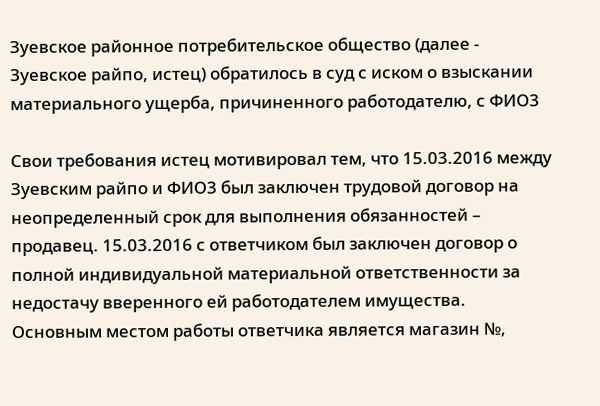Зуевское районное потребительское общество (далее - Зуевское райпо, истец) обратилось в суд с иском о взыскании материального ущерба, причиненного работодателю, с ФИО3

Свои требования истец мотивировал тем, что 15.03.2016 между Зуевским райпо и ФИО3 был заключен трудовой договор на неопределенный срок для выполнения обязанностей – продавец. 15.03.2016 с ответчиком был заключен договор о полной индивидуальной материальной ответственности за недостачу вверенного ей работодателем имущества. Основным местом работы ответчика является магазин №,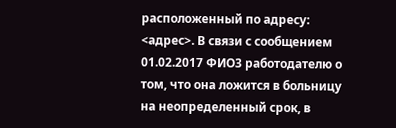расположенный по адресу: <адрес>. В связи с сообщением 01.02.2017 ФИО3 работодателю о том, что она ложится в больницу на неопределенный срок, в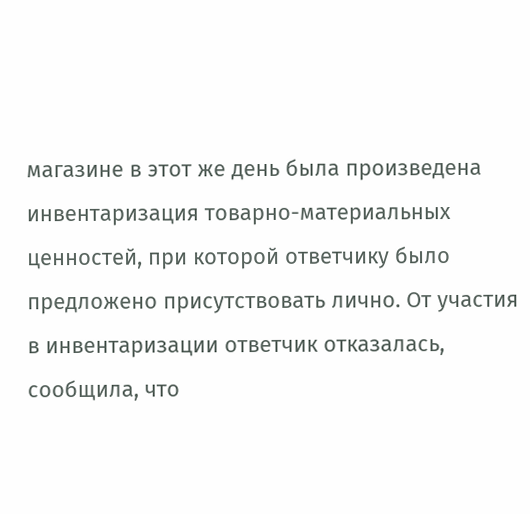магазине в этот же день была произведена инвентаризация товарно-материальных ценностей, при которой ответчику было предложено присутствовать лично. От участия в инвентаризации ответчик отказалась, сообщила, что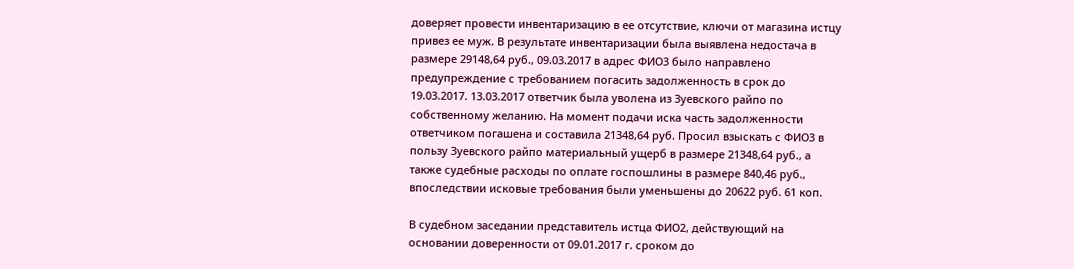доверяет провести инвентаризацию в ее отсутствие, ключи от магазина истцу привез ее муж. В результате инвентаризации была выявлена недостача в размере 29148,64 руб., 09.03.2017 в адрес ФИО3 было направлено предупреждение с требованием погасить задолженность в срок до 19.03.2017. 13.03.2017 ответчик была уволена из Зуевского райпо по собственному желанию. На момент подачи иска часть задолженности ответчиком погашена и составила 21348,64 руб. Просил взыскать с ФИО3 в пользу Зуевского райпо материальный ущерб в размере 21348,64 руб., а также судебные расходы по оплате госпошлины в размере 840,46 руб., впоследствии исковые требования были уменьшены до 20622 руб. 61 коп.

В судебном заседании представитель истца ФИО2, действующий на основании доверенности от 09.01.2017 г. сроком до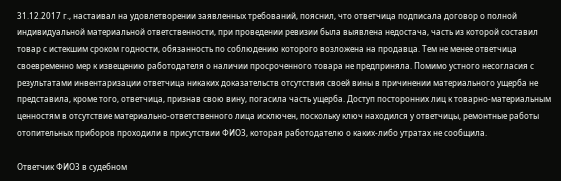31.12.2017 г., настаивал на удовлетворении заявленных требований, пояснил, что ответчица подписала договор о полной индивидуальной материальной ответственности, при проведении ревизии была выявлена недостача, часть из которой составил товар с истекшим сроком годности, обязанность по соблюдению которого возложена на продавца. Тем не менее ответчица своевременно мер к извещению работодателя о наличии просроченного товара не предприняла. Помимо устного несогласия с результатами инвентаризации ответчица никаких доказательств отсутствия своей вины в причинении материального ущерба не представила, кроме того, ответчица, признав свою вину, погасила часть ущерба. Доступ посторонних лиц к товарно-материальным ценностям в отсутствие материально-ответственного лица исключен, поскольку ключ находился у ответчицы, ремонтные работы отопительных приборов проходили в присутствии ФИО3, которая работодателю о каких-либо утратах не сообщила.

Ответчик ФИО3 в судебном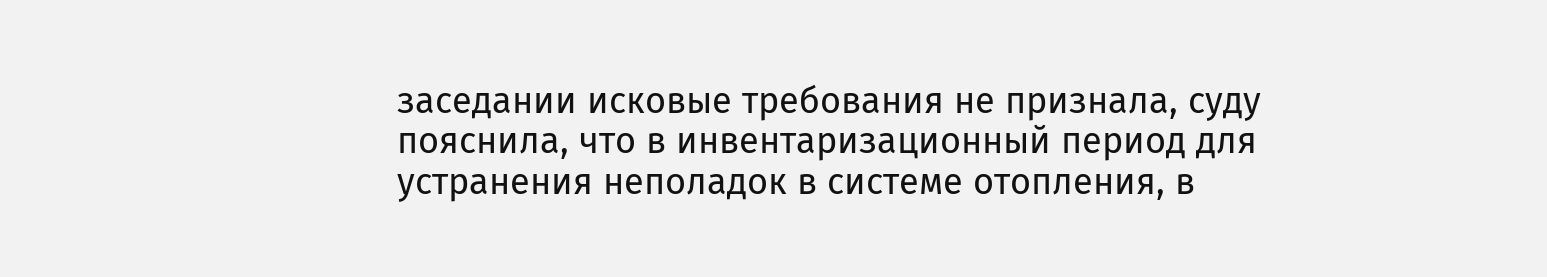заседании исковые требования не признала, суду пояснила, что в инвентаризационный период для устранения неполадок в системе отопления, в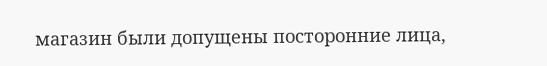магазин были допущены посторонние лица,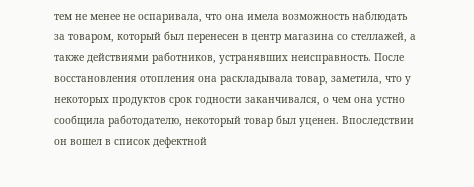тем не менее не оспаривала, что она имела возможность наблюдать за товаром, который был перенесен в центр магазина со стеллажей, а также действиями работников, устранявших неисправность. После восстановления отопления она раскладывала товар, заметила, что у некоторых продуктов срок годности заканчивался, о чем она устно сообщила работодателю, некоторый товар был уценен. Впоследствии он вошел в список дефектной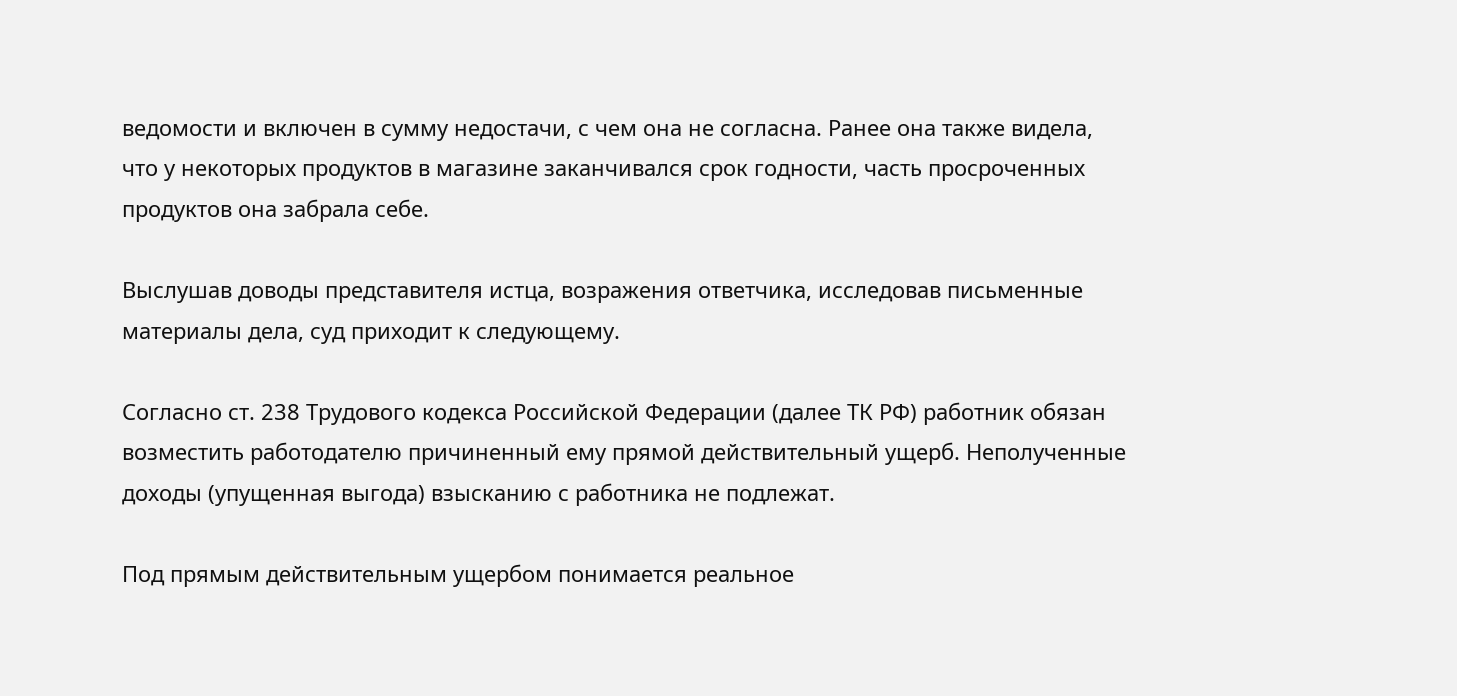ведомости и включен в сумму недостачи, с чем она не согласна. Ранее она также видела, что у некоторых продуктов в магазине заканчивался срок годности, часть просроченных продуктов она забрала себе.

Выслушав доводы представителя истца, возражения ответчика, исследовав письменные материалы дела, суд приходит к следующему.

Согласно ст. 238 Трудового кодекса Российской Федерации (далее ТК РФ) работник обязан возместить работодателю причиненный ему прямой действительный ущерб. Неполученные доходы (упущенная выгода) взысканию с работника не подлежат.

Под прямым действительным ущербом понимается реальное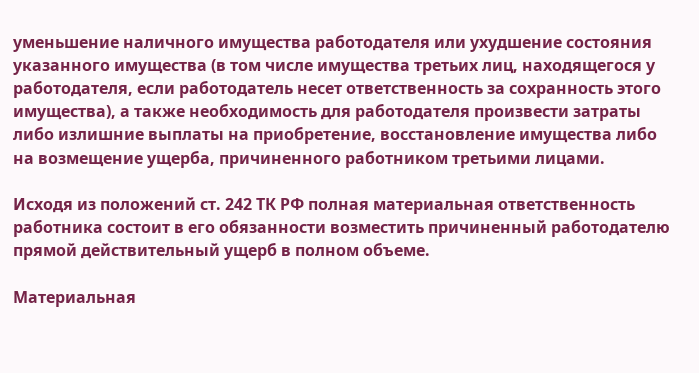уменьшение наличного имущества работодателя или ухудшение состояния указанного имущества (в том числе имущества третьих лиц, находящегося у работодателя, если работодатель несет ответственность за сохранность этого имущества), а также необходимость для работодателя произвести затраты либо излишние выплаты на приобретение, восстановление имущества либо на возмещение ущерба, причиненного работником третьими лицами.

Исходя из положений ст. 242 ТК РФ полная материальная ответственность работника состоит в его обязанности возместить причиненный работодателю прямой действительный ущерб в полном объеме.

Материальная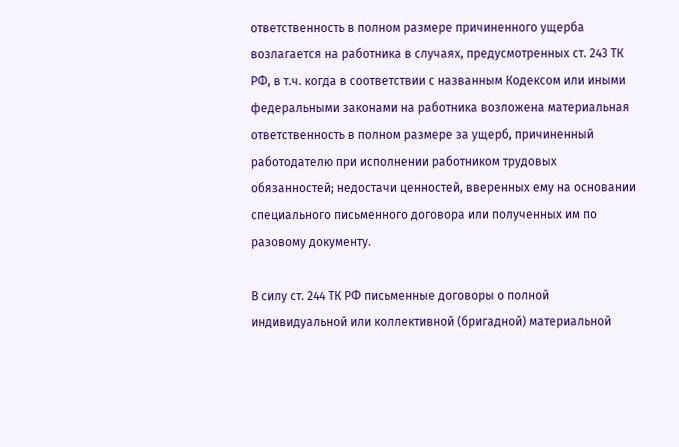ответственность в полном размере причиненного ущерба возлагается на работника в случаях, предусмотренных ст. 243 ТК РФ, в т.ч. когда в соответствии с названным Кодексом или иными федеральными законами на работника возложена материальная ответственность в полном размере за ущерб, причиненный работодателю при исполнении работником трудовых обязанностей; недостачи ценностей, вверенных ему на основании специального письменного договора или полученных им по разовому документу.

В силу ст. 244 ТК РФ письменные договоры о полной индивидуальной или коллективной (бригадной) материальной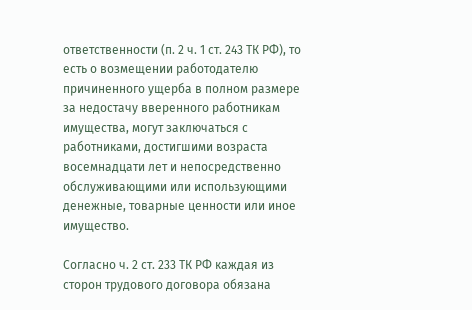ответственности (п. 2 ч. 1 ст. 243 ТК РФ), то есть о возмещении работодателю причиненного ущерба в полном размере за недостачу вверенного работникам имущества, могут заключаться с работниками, достигшими возраста восемнадцати лет и непосредственно обслуживающими или использующими денежные, товарные ценности или иное имущество.

Согласно ч. 2 ст. 233 ТК РФ каждая из сторон трудового договора обязана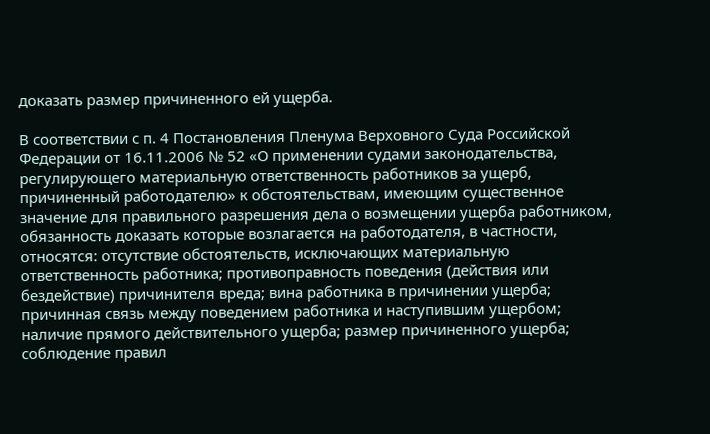доказать размер причиненного ей ущерба.

В соответствии с п. 4 Постановления Пленума Верховного Суда Российской Федерации от 16.11.2006 № 52 «О применении судами законодательства, регулирующего материальную ответственность работников за ущерб, причиненный работодателю» к обстоятельствам, имеющим существенное значение для правильного разрешения дела о возмещении ущерба работником, обязанность доказать которые возлагается на работодателя, в частности, относятся: отсутствие обстоятельств, исключающих материальную ответственность работника; противоправность поведения (действия или бездействие) причинителя вреда; вина работника в причинении ущерба; причинная связь между поведением работника и наступившим ущербом; наличие прямого действительного ущерба; размер причиненного ущерба; соблюдение правил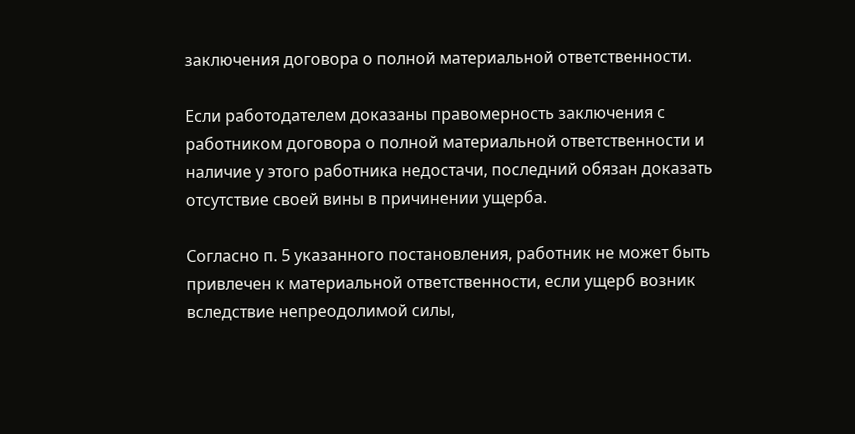заключения договора о полной материальной ответственности.

Если работодателем доказаны правомерность заключения с работником договора о полной материальной ответственности и наличие у этого работника недостачи, последний обязан доказать отсутствие своей вины в причинении ущерба.

Согласно п. 5 указанного постановления, работник не может быть привлечен к материальной ответственности, если ущерб возник вследствие непреодолимой силы,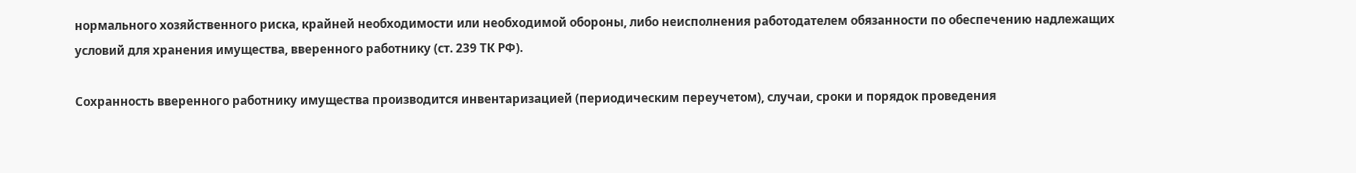нормального хозяйственного риска, крайней необходимости или необходимой обороны, либо неисполнения работодателем обязанности по обеспечению надлежащих условий для хранения имущества, вверенного работнику (ст. 239 ТК РФ).

Сохранность вверенного работнику имущества производится инвентаризацией (периодическим переучетом), случаи, сроки и порядок проведения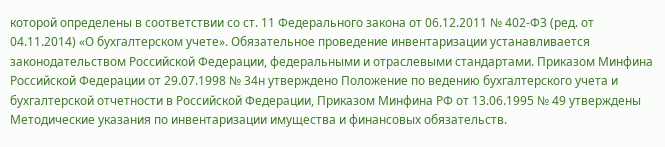которой определены в соответствии со ст. 11 Федерального закона от 06.12.2011 № 402-ФЗ (ред. от 04.11.2014) «О бухгалтерском учете». Обязательное проведение инвентаризации устанавливается законодательством Российской Федерации, федеральными и отраслевыми стандартами. Приказом Минфина Российской Федерации от 29.07.1998 № 34н утверждено Положение по ведению бухгалтерского учета и бухгалтерской отчетности в Российской Федерации, Приказом Минфина РФ от 13.06.1995 № 49 утверждены Методические указания по инвентаризации имущества и финансовых обязательств.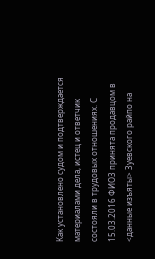Как установлено судом и подтверждается материалами дела, истец и ответчик состояли в трудовых отношениях. С 15.03.2016 ФИО3 принята продавцом в <данные изъяты> Зуевского райпо на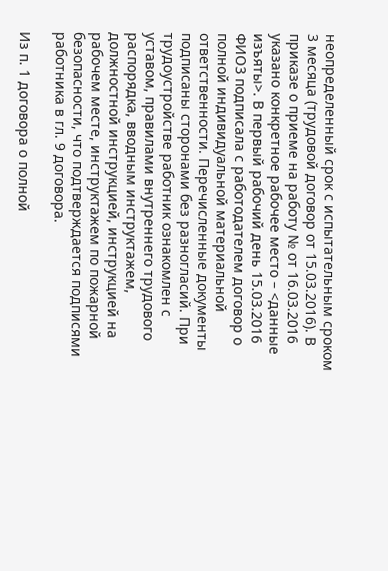неопределенный срок с испытательным сроком 3 месяца (трудовой договор от 15.03.2016). В приказе о приеме на работу № от 16.03.2016 указано конкретное рабочее место – <данные изъяты>. В первый рабочий день 15.03.2016 ФИО3 подписала с работодателем договор о полной индивидуальной материальной ответственности. Перечисленные документы подписаны сторонами без разногласий. При трудоустройстве работник ознакомлен с уставом, правилами внутреннего трудового распорядка, вводным инструктажем, должностной инструкцией, инструкцией на рабочем месте, инструктажем по пожарной безопасности, что подтверждается подписями работника в гл. 9 договора.

Из п. 1 договора о полной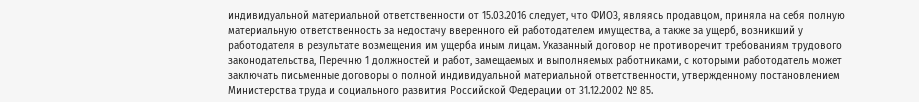индивидуальной материальной ответственности от 15.03.2016 следует, что ФИО3, являясь продавцом, приняла на себя полную материальную ответственность за недостачу вверенного ей работодателем имущества, а также за ущерб, возникший у работодателя в результате возмещения им ущерба иным лицам. Указанный договор не противоречит требованиям трудового законодательства, Перечню 1 должностей и работ, замещаемых и выполняемых работниками, с которыми работодатель может заключать письменные договоры о полной индивидуальной материальной ответственности, утвержденному постановлением Министерства труда и социального развития Российской Федерации от 31.12.2002 № 85.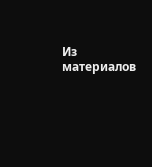Из материалов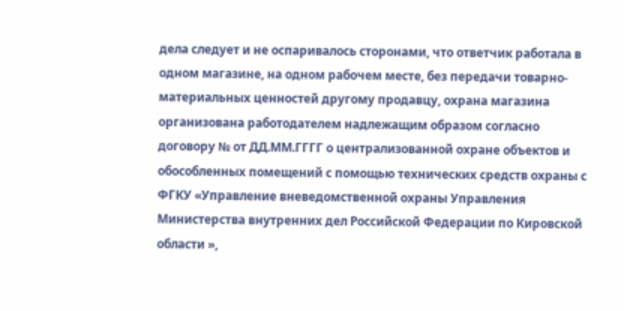дела следует и не оспаривалось сторонами, что ответчик работала в одном магазине, на одном рабочем месте, без передачи товарно-материальных ценностей другому продавцу, охрана магазина организована работодателем надлежащим образом согласно договору № от ДД.ММ.ГГГГ о централизованной охране объектов и обособленных помещений с помощью технических средств охраны с ФГКУ «Управление вневедомственной охраны Управления Министерства внутренних дел Российской Федерации по Кировской области »,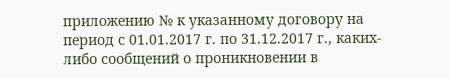приложению № к указанному договору на период с 01.01.2017 г. по 31.12.2017 г., каких-либо сообщений о проникновении в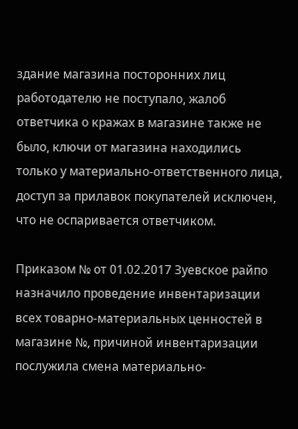здание магазина посторонних лиц работодателю не поступало, жалоб ответчика о кражах в магазине также не было, ключи от магазина находились только у материально-ответственного лица, доступ за прилавок покупателей исключен, что не оспаривается ответчиком.

Приказом № от 01.02.2017 Зуевское райпо назначило проведение инвентаризации всех товарно-материальных ценностей в магазине №, причиной инвентаризации послужила смена материально-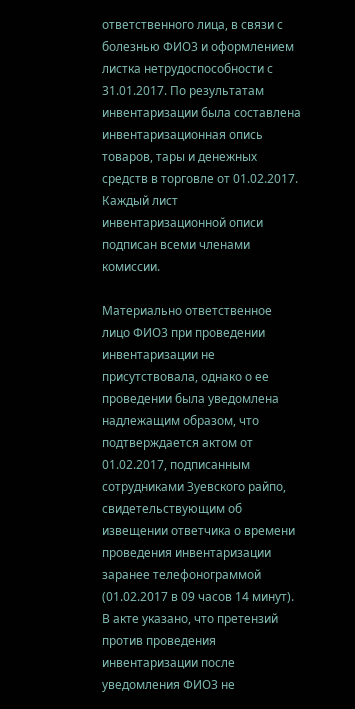ответственного лица, в связи с болезнью ФИО3 и оформлением листка нетрудоспособности с 31.01.2017. По результатам инвентаризации была составлена инвентаризационная опись товаров, тары и денежных средств в торговле от 01.02.2017. Каждый лист инвентаризационной описи подписан всеми членами комиссии.

Материально ответственное лицо ФИО3 при проведении инвентаризации не присутствовала, однако о ее проведении была уведомлена надлежащим образом, что подтверждается актом от 01.02.2017, подписанным сотрудниками Зуевского райпо, свидетельствующим об извещении ответчика о времени проведения инвентаризации заранее телефонограммой (01.02.2017 в 09 часов 14 минут). В акте указано, что претензий против проведения инвентаризации после уведомления ФИО3 не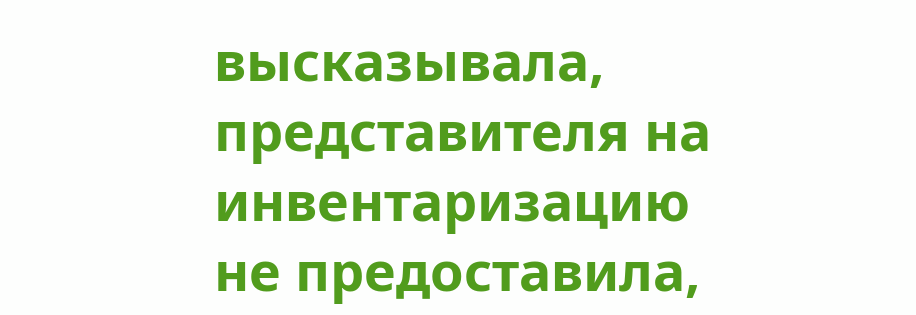высказывала, представителя на инвентаризацию не предоставила,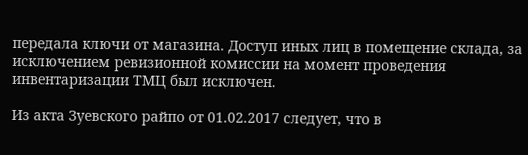передала ключи от магазина. Доступ иных лиц в помещение склада, за исключением ревизионной комиссии на момент проведения инвентаризации ТМЦ был исключен.

Из акта Зуевского райпо от 01.02.2017 следует, что в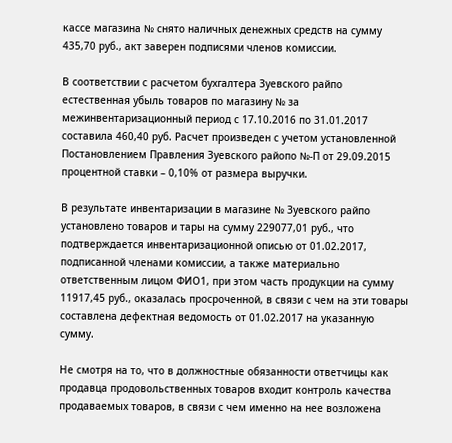кассе магазина № снято наличных денежных средств на сумму 435,70 руб., акт заверен подписями членов комиссии.

В соответствии с расчетом бухгалтера Зуевского райпо естественная убыль товаров по магазину № за межинвентаризационный период с 17.10.2016 по 31.01.2017 составила 460,40 руб. Расчет произведен с учетом установленной Постановлением Правления Зуевского райопо №-П от 29.09.2015 процентной ставки – 0,10% от размера выручки.

В результате инвентаризации в магазине № Зуевского райпо установлено товаров и тары на сумму 229077,01 руб., что подтверждается инвентаризационной описью от 01.02.2017, подписанной членами комиссии, а также материально ответственным лицом ФИО1, при этом часть продукции на сумму 11917,45 руб., оказалась просроченной, в связи с чем на эти товары составлена дефектная ведомость от 01.02.2017 на указанную сумму.

Не смотря на то, что в должностные обязанности ответчицы как продавца продовольственных товаров входит контроль качества продаваемых товаров, в связи с чем именно на нее возложена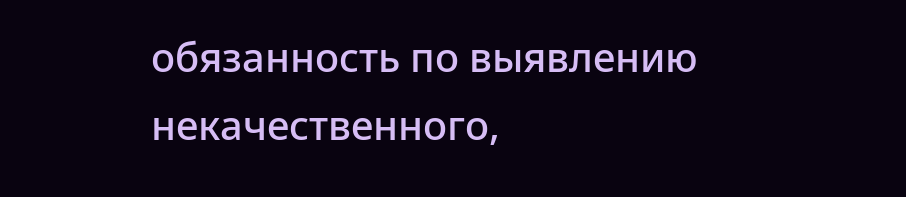обязанность по выявлению некачественного,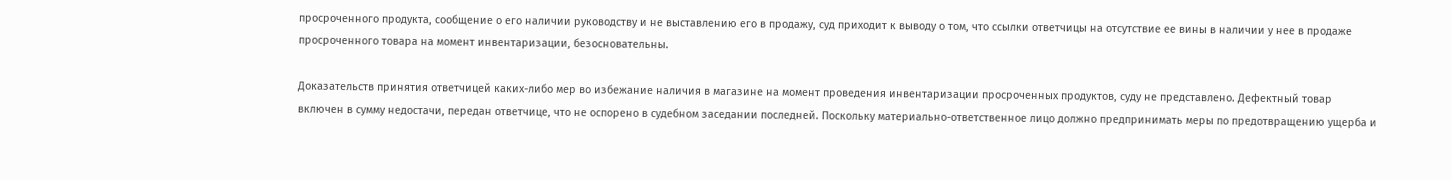просроченного продукта, сообщение о его наличии руководству и не выставлению его в продажу, суд приходит к выводу о том, что ссылки ответчицы на отсутствие ее вины в наличии у нее в продаже просроченного товара на момент инвентаризации, безосновательны.

Доказательств принятия ответчицей каких-либо мер во избежание наличия в магазине на момент проведения инвентаризации просроченных продуктов, суду не представлено. Дефектный товар включен в сумму недостачи, передан ответчице, что не оспорено в судебном заседании последней. Поскольку материально-ответственное лицо должно предпринимать меры по предотвращению ущерба и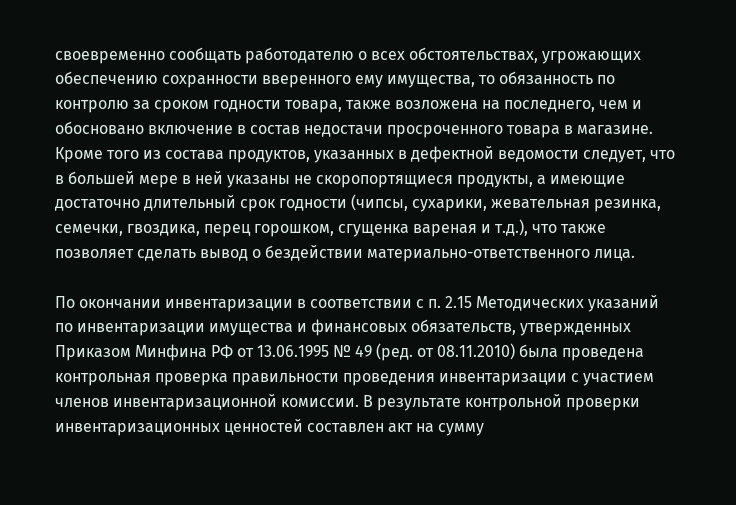своевременно сообщать работодателю о всех обстоятельствах, угрожающих обеспечению сохранности вверенного ему имущества, то обязанность по контролю за сроком годности товара, также возложена на последнего, чем и обосновано включение в состав недостачи просроченного товара в магазине. Кроме того из состава продуктов, указанных в дефектной ведомости следует, что в большей мере в ней указаны не скоропортящиеся продукты, а имеющие достаточно длительный срок годности (чипсы, сухарики, жевательная резинка, семечки, гвоздика, перец горошком, сгущенка вареная и т.д.), что также позволяет сделать вывод о бездействии материально-ответственного лица.

По окончании инвентаризации в соответствии с п. 2.15 Методических указаний по инвентаризации имущества и финансовых обязательств, утвержденных Приказом Минфина РФ от 13.06.1995 № 49 (ред. от 08.11.2010) была проведена контрольная проверка правильности проведения инвентаризации с участием членов инвентаризационной комиссии. В результате контрольной проверки инвентаризационных ценностей составлен акт на сумму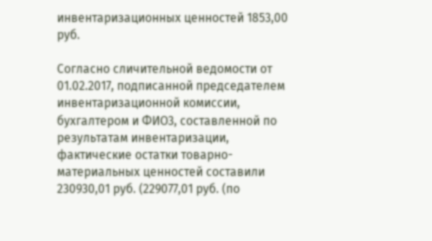инвентаризационных ценностей 1853,00 руб.

Согласно сличительной ведомости от 01.02.2017, подписанной председателем инвентаризационной комиссии, бухгалтером и ФИО3, составленной по результатам инвентаризации, фактические остатки товарно-материальных ценностей составили 230930,01 руб. (229077,01 руб. (по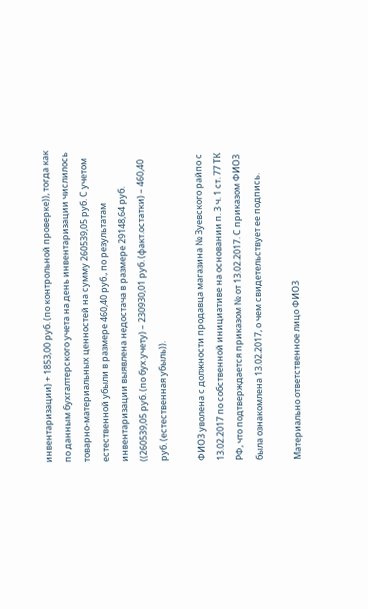инвентаризации) + 1853,00 руб. (по контрольной проверке)), тогда как по данным бухгалтерского учета на день инвентаризации числилось товарно-материальных ценностей на сумму 260539,05 руб. С учетом естественной убыли в размере 460,40 руб., по результатам инвентаризации выявлена недостача в размере 29148,64 руб. ((260539,05 руб. (по бух.учету) – 230930,01 руб. (факт.остатки) – 460,40 руб. (естественная убыль)).

ФИО3 уволена с должности продавца магазина № Зуевского райпо с 13.02.2017 по собственной инициативе на основании п. 3 ч. 1 ст. 77 ТК РФ, что подтверждается приказом № от 13.02.2017. С приказом ФИО3 была ознакомлена 13.02.2017, о чем свидетельствует ее подпись.

Материально ответственное лицо ФИО3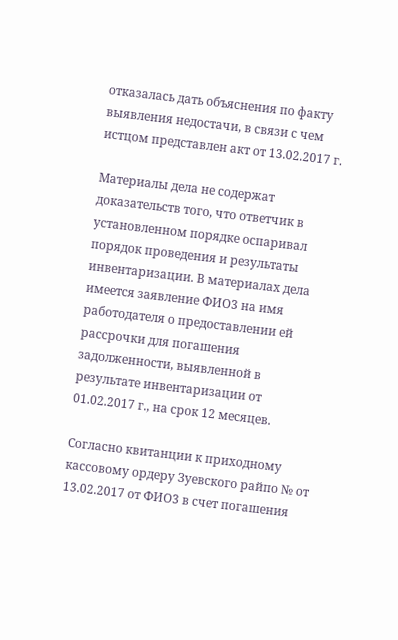отказалась дать объяснения по факту выявления недостачи, в связи с чем истцом представлен акт от 13.02.2017 г.

Материалы дела не содержат доказательств того, что ответчик в установленном порядке оспаривал порядок проведения и результаты инвентаризации. В материалах дела имеется заявление ФИО3 на имя работодателя о предоставлении ей рассрочки для погашения задолженности, выявленной в результате инвентаризации от 01.02.2017 г., на срок 12 месяцев.

Согласно квитанции к приходному кассовому ордеру Зуевского райпо № от 13.02.2017 от ФИО3 в счет погашения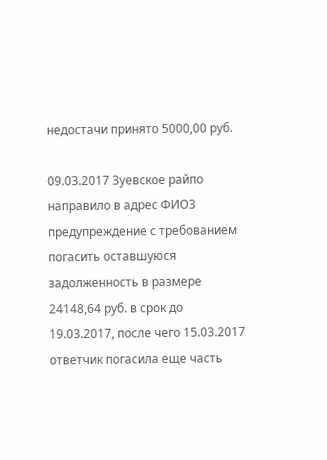недостачи принято 5000,00 руб.

09.03.2017 Зуевское райпо направило в адрес ФИО3 предупреждение с требованием погасить оставшуюся задолженность в размере 24148,64 руб. в срок до 19.03.2017, после чего 15.03.2017 ответчик погасила еще часть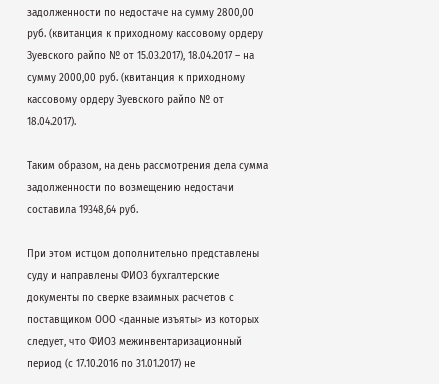задолженности по недостаче на сумму 2800,00 руб. (квитанция к приходному кассовому ордеру Зуевского райпо № от 15.03.2017), 18.04.2017 – на сумму 2000,00 руб. (квитанция к приходному кассовому ордеру Зуевского райпо № от 18.04.2017).

Таким образом, на день рассмотрения дела сумма задолженности по возмещению недостачи составила 19348,64 руб.

При этом истцом дополнительно представлены суду и направлены ФИО3 бухгалтерские документы по сверке взаимных расчетов с поставщиком ООО <данные изъяты> из которых следует, что ФИО3 межинвентаризационный период (с 17.10.2016 по 31.01.2017) не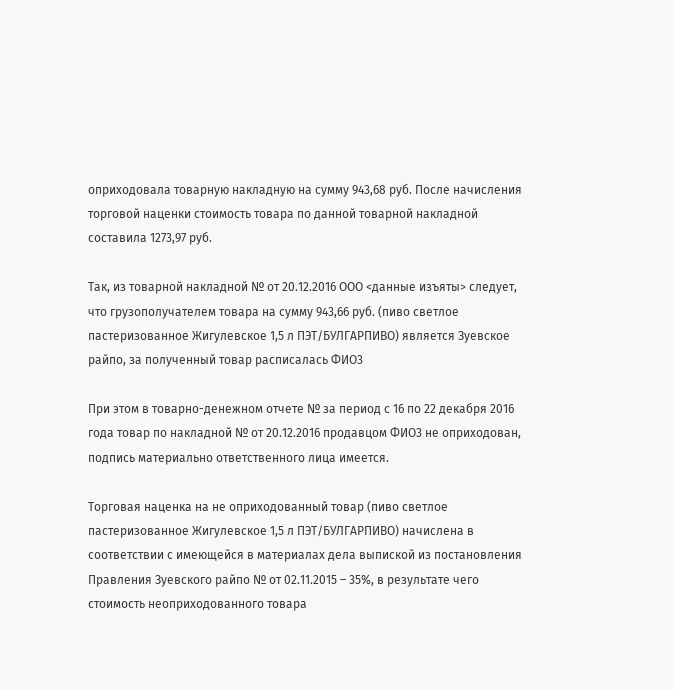оприходовала товарную накладную на сумму 943,68 руб. После начисления торговой наценки стоимость товара по данной товарной накладной составила 1273,97 руб.

Так, из товарной накладной № от 20.12.2016 ООО <данные изъяты> следует, что грузополучателем товара на сумму 943,66 руб. (пиво светлое пастеризованное Жигулевское 1,5 л ПЭТ/БУЛГАРПИВО) является Зуевское райпо, за полученный товар расписалась ФИО3

При этом в товарно-денежном отчете № за период с 16 по 22 декабря 2016 года товар по накладной № от 20.12.2016 продавцом ФИО3 не оприходован, подпись материально ответственного лица имеется.

Торговая наценка на не оприходованный товар (пиво светлое пастеризованное Жигулевское 1,5 л ПЭТ/БУЛГАРПИВО) начислена в соответствии с имеющейся в материалах дела выпиской из постановления Правления Зуевского райпо № от 02.11.2015 – 35%, в результате чего стоимость неоприходованного товара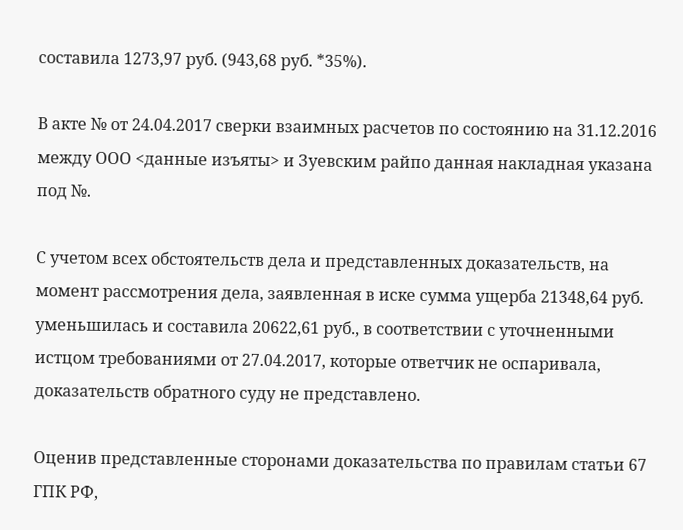составила 1273,97 руб. (943,68 руб. *35%).

В акте № от 24.04.2017 сверки взаимных расчетов по состоянию на 31.12.2016 между ООО <данные изъяты> и Зуевским райпо данная накладная указана под №.

С учетом всех обстоятельств дела и представленных доказательств, на момент рассмотрения дела, заявленная в иске сумма ущерба 21348,64 руб. уменьшилась и составила 20622,61 руб., в соответствии с уточненными истцом требованиями от 27.04.2017, которые ответчик не оспаривала, доказательств обратного суду не представлено.

Оценив представленные сторонами доказательства по правилам статьи 67 ГПК РФ,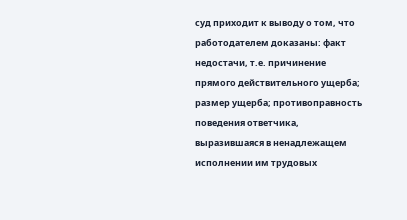суд приходит к выводу о том, что работодателем доказаны: факт недостачи, т.е. причинение прямого действительного ущерба; размер ущерба; противоправность поведения ответчика, выразившаяся в ненадлежащем исполнении им трудовых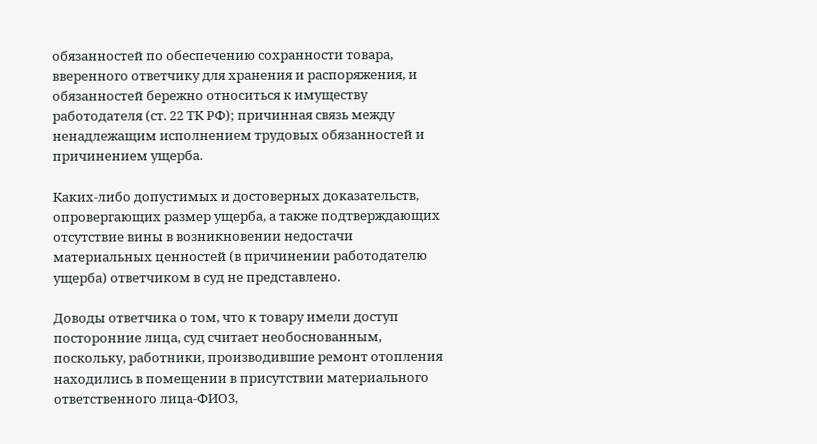обязанностей по обеспечению сохранности товара, вверенного ответчику для хранения и распоряжения, и обязанностей бережно относиться к имуществу работодателя (ст. 22 ТК РФ); причинная связь между ненадлежащим исполнением трудовых обязанностей и причинением ущерба.

Каких-либо допустимых и достоверных доказательств, опровергающих размер ущерба, а также подтверждающих отсутствие вины в возникновении недостачи материальных ценностей (в причинении работодателю ущерба) ответчиком в суд не представлено.

Доводы ответчика о том, что к товару имели доступ посторонние лица, суд считает необоснованным, поскольку, работники, производившие ремонт отопления находились в помещении в присутствии материального ответственного лица-ФИО3,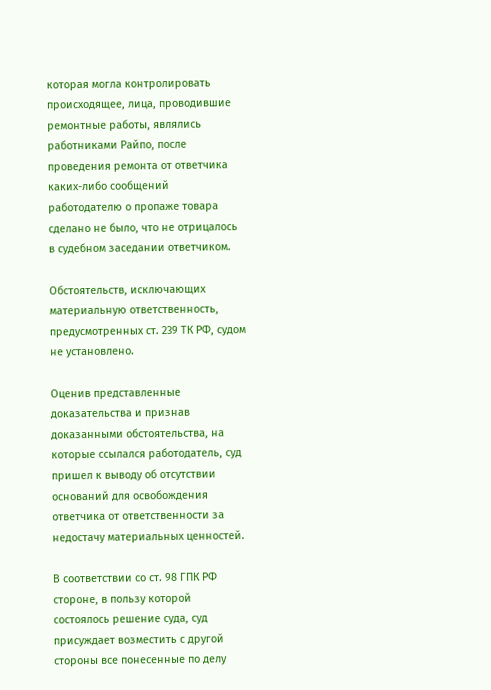которая могла контролировать происходящее, лица, проводившие ремонтные работы, являлись работниками Райпо, после проведения ремонта от ответчика каких-либо сообщений работодателю о пропаже товара сделано не было, что не отрицалось в судебном заседании ответчиком.

Обстоятельств, исключающих материальную ответственность, предусмотренных ст. 239 ТК РФ, судом не установлено.

Оценив представленные доказательства и признав доказанными обстоятельства, на которые ссылался работодатель, суд пришел к выводу об отсутствии оснований для освобождения ответчика от ответственности за недостачу материальных ценностей.

В соответствии со ст. 98 ГПК РФ стороне, в пользу которой состоялось решение суда, суд присуждает возместить с другой стороны все понесенные по делу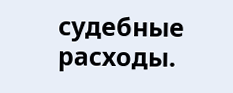судебные расходы.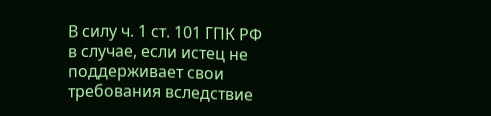В силу ч. 1 ст. 101 ГПК РФ в случае, если истец не поддерживает свои требования вследствие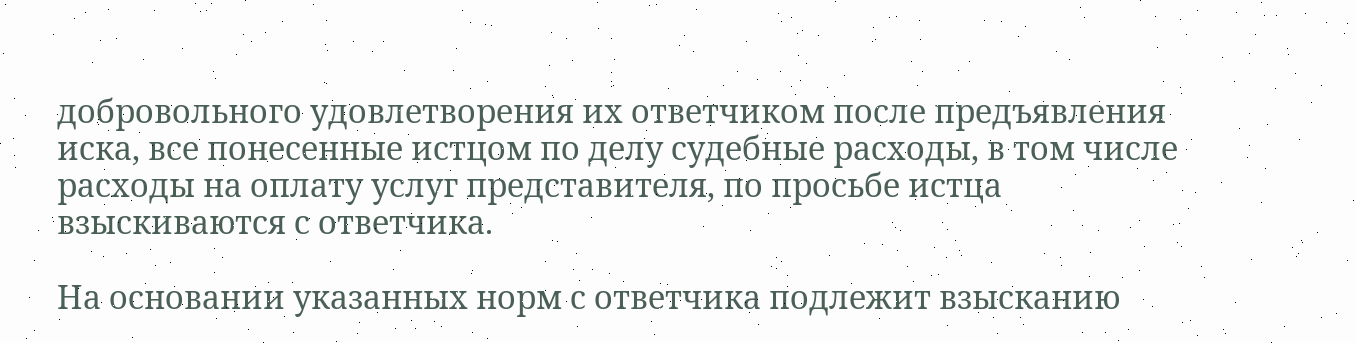добровольного удовлетворения их ответчиком после предъявления иска, все понесенные истцом по делу судебные расходы, в том числе расходы на оплату услуг представителя, по просьбе истца взыскиваются с ответчика.

На основании указанных норм с ответчика подлежит взысканию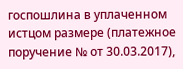госпошлина в уплаченном истцом размере (платежное поручение № от 30.03.2017),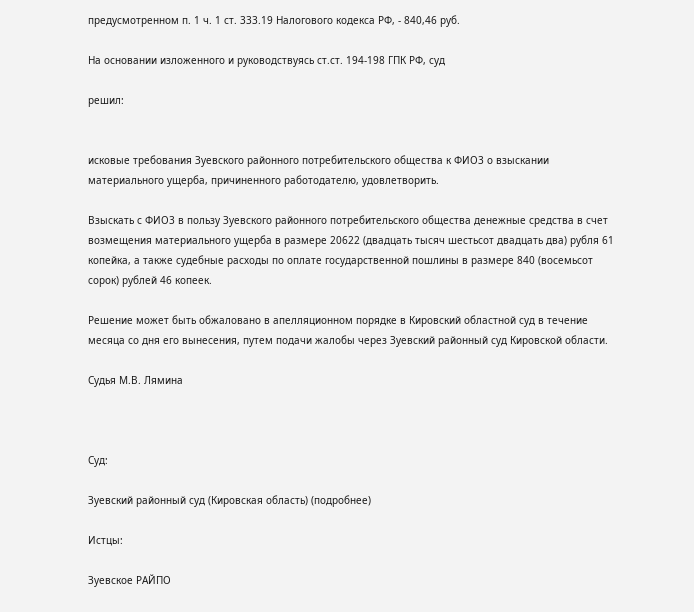предусмотренном п. 1 ч. 1 ст. 333.19 Налогового кодекса РФ, - 840,46 руб.

На основании изложенного и руководствуясь ст.ст. 194-198 ГПК РФ, суд

решил:


исковые требования Зуевского районного потребительского общества к ФИО3 о взыскании материального ущерба, причиненного работодателю, удовлетворить.

Взыскать с ФИО3 в пользу Зуевского районного потребительского общества денежные средства в счет возмещения материального ущерба в размере 20622 (двадцать тысяч шестьсот двадцать два) рубля 61 копейка, а также судебные расходы по оплате государственной пошлины в размере 840 (восемьсот сорок) рублей 46 копеек.

Решение может быть обжаловано в апелляционном порядке в Кировский областной суд в течение месяца со дня его вынесения, путем подачи жалобы через Зуевский районный суд Кировской области.

Судья М.В. Лямина



Суд:

Зуевский районный суд (Кировская область) (подробнее)

Истцы:

Зуевское РАЙПО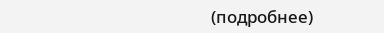(подробнее)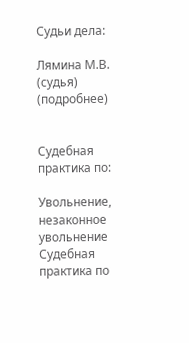Судьи дела:

Лямина М.В. (судья) (подробнее)


Судебная практика по:

Увольнение, незаконное увольнение
Судебная практика по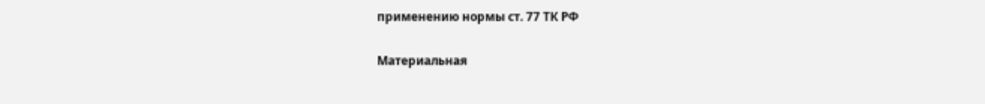применению нормы ст. 77 ТК РФ

Материальная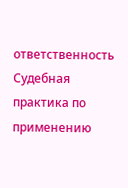ответственность
Судебная практика по применению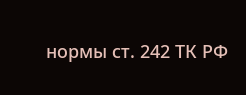нормы ст. 242 ТК РФ